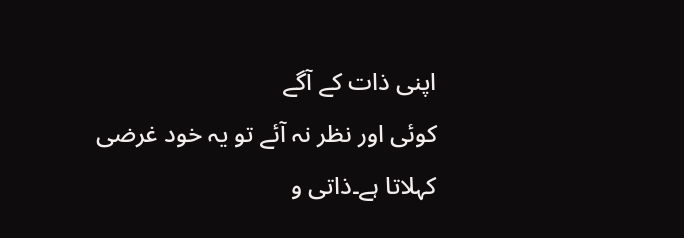اپنی ذات کے آگے
کوئی اور نظر نہ آئے تو یہ خود غرضی کہلاتا ہے۔ذاتی و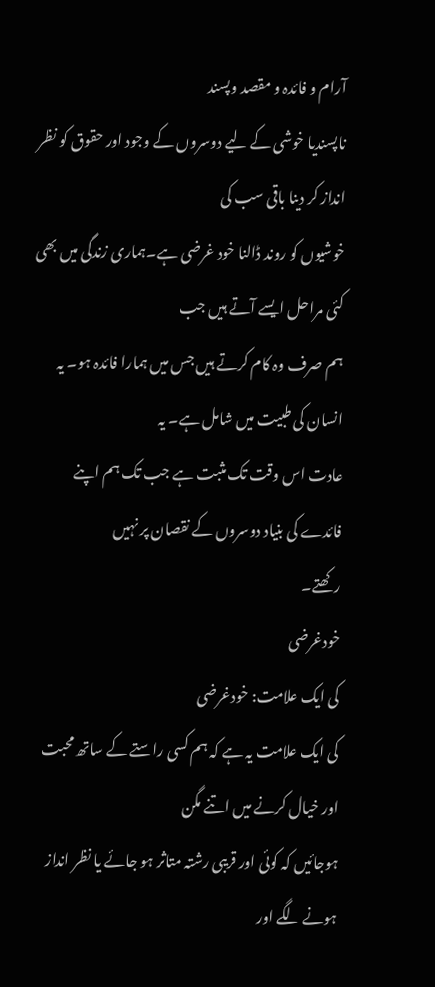آرام و فائدہ و مقصد وپسند
ناپسندیا خوشی کے لیے دوسروں کے وجود اور حقوق کو نظر انداز کر دینا باقی سب کی
خوشیوں کو روند ڈالنا خود غرضی ہے۔ہماری زندگی میں بھی کئی مراحل ایسے آتے ہیں جب
ہم صرف وہ کام کرتے ہیں جس میں ہمارا فائدہ ہو۔ یہ انسان کی طبیت میں شامل ہے۔ یہ
عادت اس وقت تک مثبت ہے جب تک ہم اپنے فائدے کی بنیاد دوسروں کے نقصان پر نہیں
رکھتے۔
خودغرضی
کی ایک علامت: خودغرضی
کی ایک علامت یہ ہے کہ ہم کسی راستے کے ساتھ محبت اور خیال کرنے میں اتنے مگن
ہوجائیں کہ کوئی اور قریبی رشتہ متاثر ہو جائے یا نظر انداز ہونے لگے اور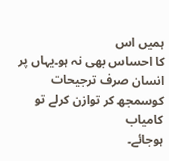ہمیں اس
کا احساس بھی نہ ہو۔یہاں پر انسان صرف ترجیحات کوسمجھ کر توازن کرلے تو کامیاب
ہوجائے۔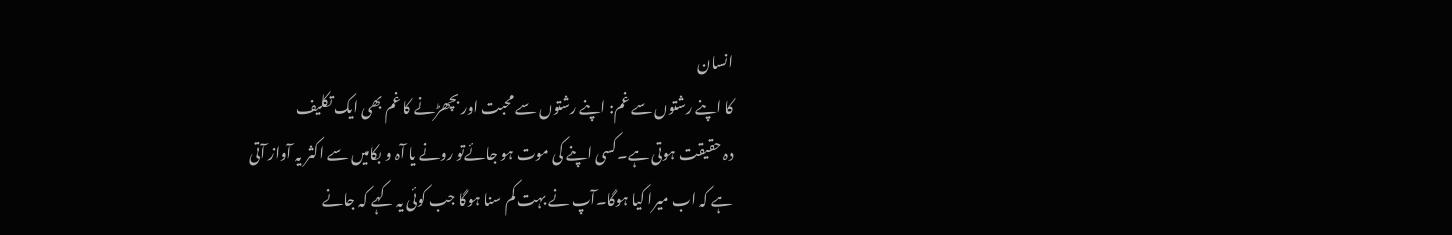انسان
کا اپنے رشتوں سے غم: اپنے رشتوں سے محبت اور بچھڑنے کا غم بھی ایک تکلیف
دہ حقیقت ہوتی ہے۔کسی اپنے کی موت ہو جائےتو رونے یا آہ و بکامیں سے اکثر یہ آواز آتی
ہے کہ اب میرا کیا ہوگا۔آپ نے بہت کم سنا ہوگا جب کوئی یہ کہے کہ جانے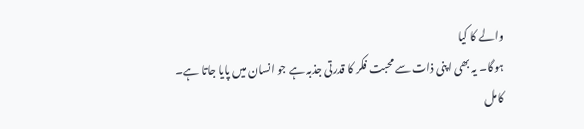والے کا کیا
ہوگا۔ یہ بھی اپنی ذات سے محبت فکر کا قدرتی جذبہ ہے جو انسان میں پایا جاتا ہے۔
کامل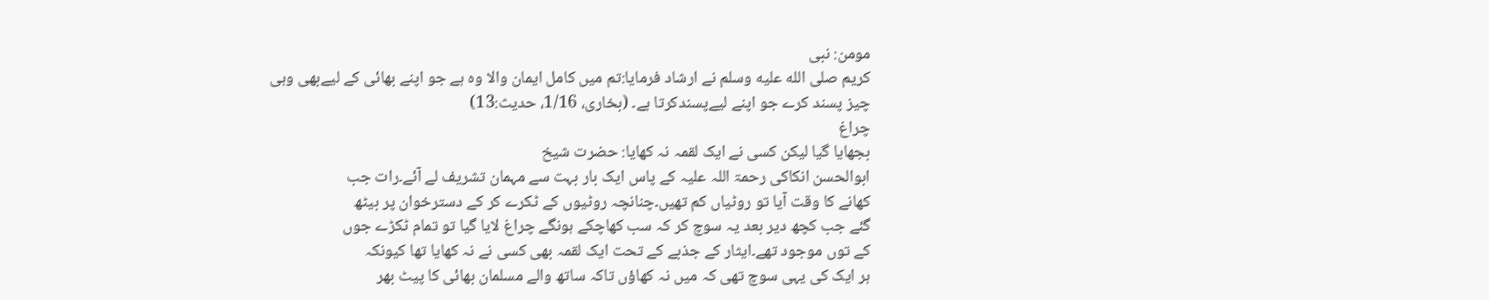مومن: نبی
کریم صلى الله عليه وسلم نے ارشاد فرمایا:تم میں کامل ایمان والا وہ ہے جو اپنے بھائی کے لیےبھی وہی
چیز پسند کرے جو اپنے لیےپسندکرتا ہے۔ (بخاری، 1/16، حدیث:13)
چراغ
بجھایا گیا لیکن کسی نے ایک لقمہ نہ کھایا: حضرت شیخ
ابوالحسن انکاکی رحمۃ اللہ علیہ کے پاس ایک بار بہت سے مہمان تشریف لے آئے۔رات جب
کھانے کا وقت آیا تو روٹیاں کم تھیں۔چنانچہ روٹیوں کے ٹکرے کر کے دسترخوان پر بیٹھ
گئے جب کچھ دیر بعد یہ سوچ کر کہ سب کھاچکے ہونگے چراغ لایا گیا تو تمام ٹکڑے جوں
کے توں موجود تھے۔ایثار کے جذبے کے تحت ایک لقمہ بھی کسی نے نہ کھایا تھا کیونکہ
ہر ایک کی یہی سوچ تھی کہ میں نہ کھاؤں تاکہ ساتھ والے مسلمان بھائی کا پیٹ بھر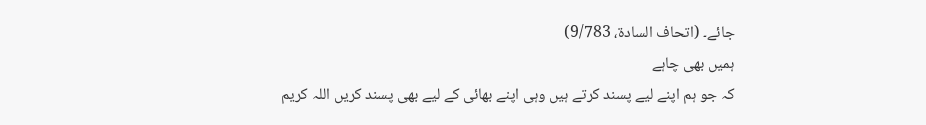جائے۔ (اتحاف السادۃ، 9/783)
ہمیں بھی چاہے
کہ جو ہم اپنے لیے پسند کرتے ہیں وہی اپنے بھائی کے لیے بھی پسند کریں اللہ کریم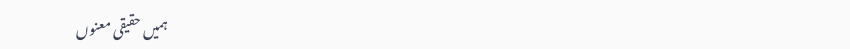ہمیں حقیقی معنوں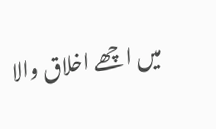میں اچھے اخلاق والا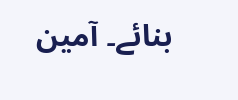بنائے۔ آمین